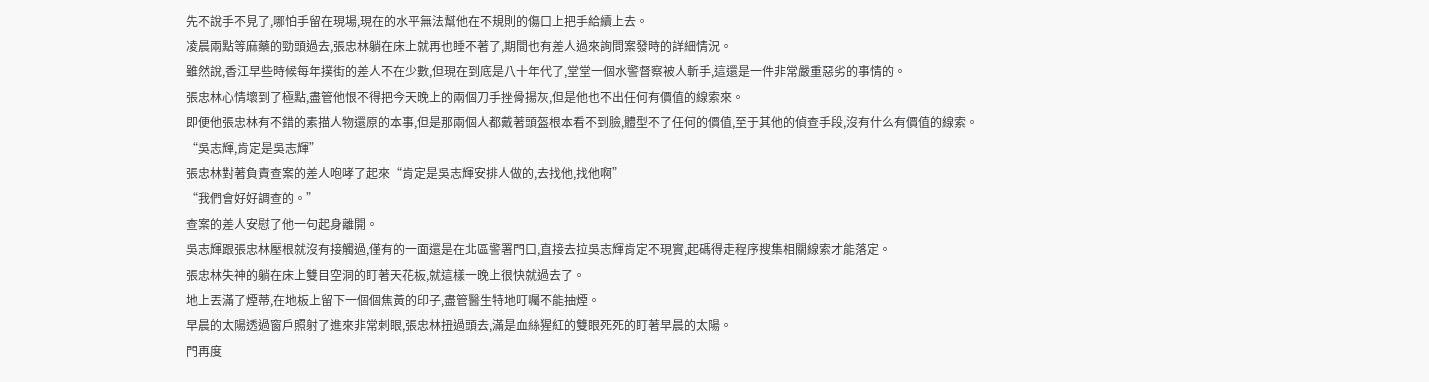先不說手不見了,哪怕手留在現場,現在的水平無法幫他在不規則的傷口上把手給續上去。
凌晨兩點等麻藥的勁頭過去,張忠林躺在床上就再也睡不著了,期間也有差人過來詢問案發時的詳細情況。
雖然說,香江早些時候每年撲街的差人不在少數,但現在到底是八十年代了,堂堂一個水警督察被人斬手,這還是一件非常嚴重惡劣的事情的。
張忠林心情壞到了極點,盡管他恨不得把今天晚上的兩個刀手挫骨揚灰,但是他也不出任何有價值的線索來。
即便他張忠林有不錯的素描人物還原的本事,但是那兩個人都戴著頭盔根本看不到臉,體型不了任何的價值,至于其他的偵查手段,沒有什么有價值的線索。
“吳志輝,肯定是吳志輝”
張忠林對著負責查案的差人咆哮了起來“肯定是吳志輝安排人做的,去找他,找他啊”
“我們會好好調查的。”
查案的差人安慰了他一句起身離開。
吳志輝跟張忠林壓根就沒有接觸過,僅有的一面還是在北區警署門口,直接去拉吳志輝肯定不現實,起碼得走程序搜集相關線索才能落定。
張忠林失神的躺在床上雙目空洞的盯著天花板,就這樣一晚上很快就過去了。
地上丟滿了煙蒂,在地板上留下一個個焦黃的印子,盡管醫生特地叮囑不能抽煙。
早晨的太陽透過窗戶照射了進來非常刺眼,張忠林扭過頭去,滿是血絲猩紅的雙眼死死的盯著早晨的太陽。
門再度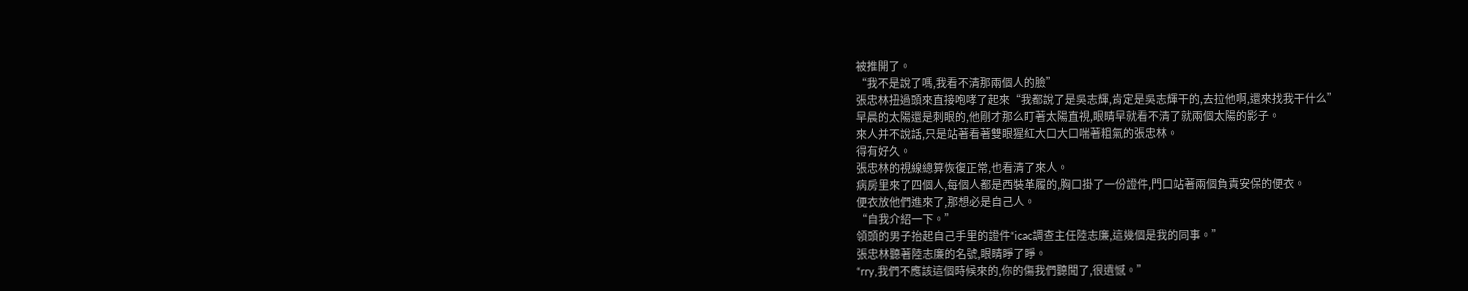被推開了。
“我不是說了嗎,我看不清那兩個人的臉”
張忠林扭過頭來直接咆哮了起來“我都說了是吳志輝,肯定是吳志輝干的,去拉他啊,還來找我干什么”
早晨的太陽還是刺眼的,他剛才那么盯著太陽直視,眼睛早就看不清了就兩個太陽的影子。
來人并不說話,只是站著看著雙眼猩紅大口大口喘著粗氣的張忠林。
得有好久。
張忠林的視線總算恢復正常,也看清了來人。
病房里來了四個人,每個人都是西裝革履的,胸口掛了一份證件,門口站著兩個負責安保的便衣。
便衣放他們進來了,那想必是自己人。
“自我介紹一下。”
領頭的男子抬起自己手里的證件“icac調查主任陸志廉,這幾個是我的同事。”
張忠林聽著陸志廉的名號,眼睛睜了睜。
“rry,我們不應該這個時候來的,你的傷我們聽聞了,很遺憾。”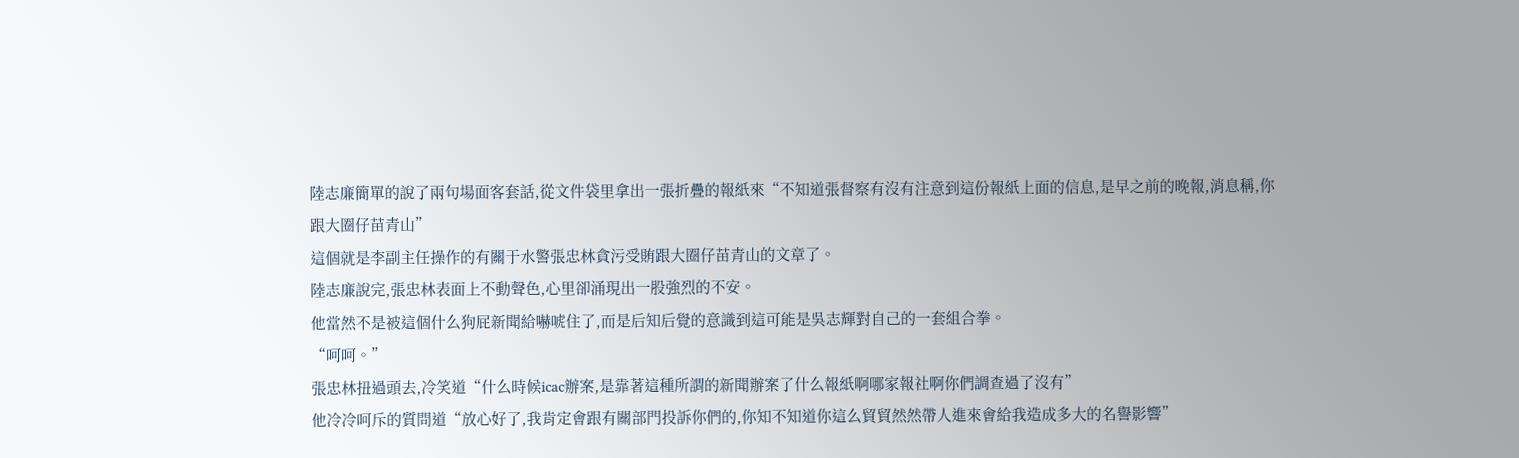陸志廉簡單的說了兩句場面客套話,從文件袋里拿出一張折疊的報紙來“不知道張督察有沒有注意到這份報紙上面的信息,是早之前的晚報,消息稱,你跟大圈仔苗青山”
這個就是李副主任操作的有關于水警張忠林貪污受賄跟大圈仔苗青山的文章了。
陸志廉說完,張忠林表面上不動聲色,心里卻涌現出一股強烈的不安。
他當然不是被這個什么狗屁新聞給嚇唬住了,而是后知后覺的意識到這可能是吳志輝對自己的一套組合拳。
“呵呵。”
張忠林扭過頭去,冷笑道“什么時候icac辦案,是靠著這種所謂的新聞辦案了什么報紙啊哪家報社啊你們調查過了沒有”
他冷冷呵斥的質問道“放心好了,我肯定會跟有關部門投訴你們的,你知不知道你這么貿貿然然帶人進來會給我造成多大的名譽影響”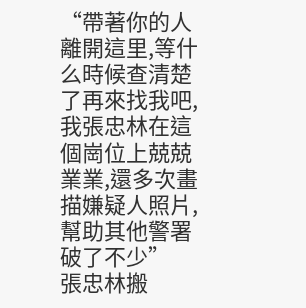“帶著你的人離開這里,等什么時候查清楚了再來找我吧,我張忠林在這個崗位上兢兢業業,還多次畫描嫌疑人照片,幫助其他警署破了不少”
張忠林搬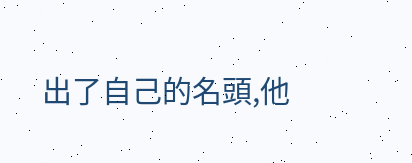出了自己的名頭,他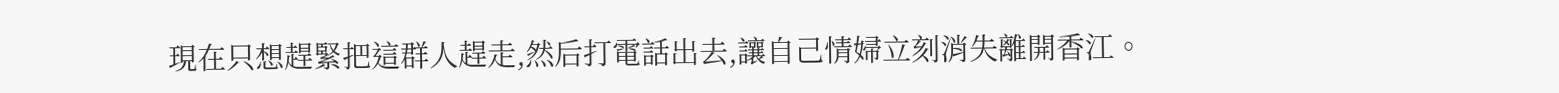現在只想趕緊把這群人趕走,然后打電話出去,讓自己情婦立刻消失離開香江。